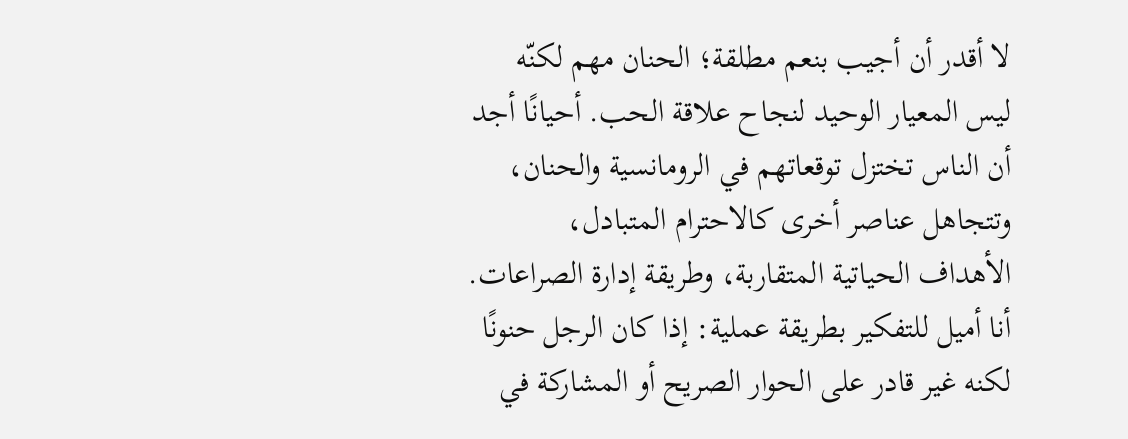لا أقدر أن أجيب بنعم مطلقة؛ الحنان مهم لكنّه ليس المعيار الوحيد لنجاح علاقة الحب. أحيانًا أجد أن الناس تختزل توقعاتهم في الرومانسية والحنان، وتتجاهل عناصر أخرى كالاحترام المتبادل، الأهداف الحياتية المتقاربة، وطريقة إدارة الصراعات.
أنا أميل للتفكير بطريقة عملية: إذا كان الرجل حنونًا لكنه غير قادر على الحوار الصريح أو المشاركة في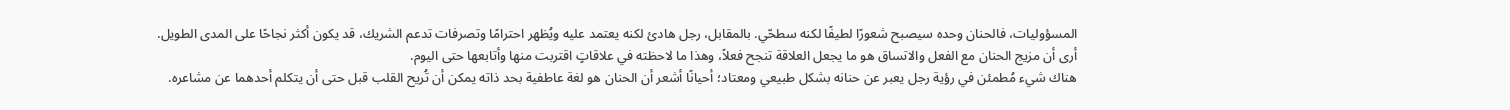المسؤوليات، فالحنان وحده سيصبح شعورًا لطيفًا لكنه سطحّي. بالمقابل، رجل هادئ لكنه يعتمد عليه ويُظهر احترامًا وتصرفات تدعم الشريك، قد يكون أكثر نجاحًا على المدى الطويل. أرى أن مزيج الحنان مع الفعل والاتساق هو ما يجعل العلاقة تنجح فعلاً، وهذا ما لاحظته في علاقاتٍ اقتربت منها وأتابعها حتى اليوم.
هناك شيء مُطمئن في رؤية رجل يعبر عن حنانه بشكل طبيعي ومعتاد؛ أحيانًا أشعر أن الحنان هو لغة عاطفية بحد ذاته يمكن أن تُريح القلب قبل حتى أن يتكلم أحدهما عن مشاعره.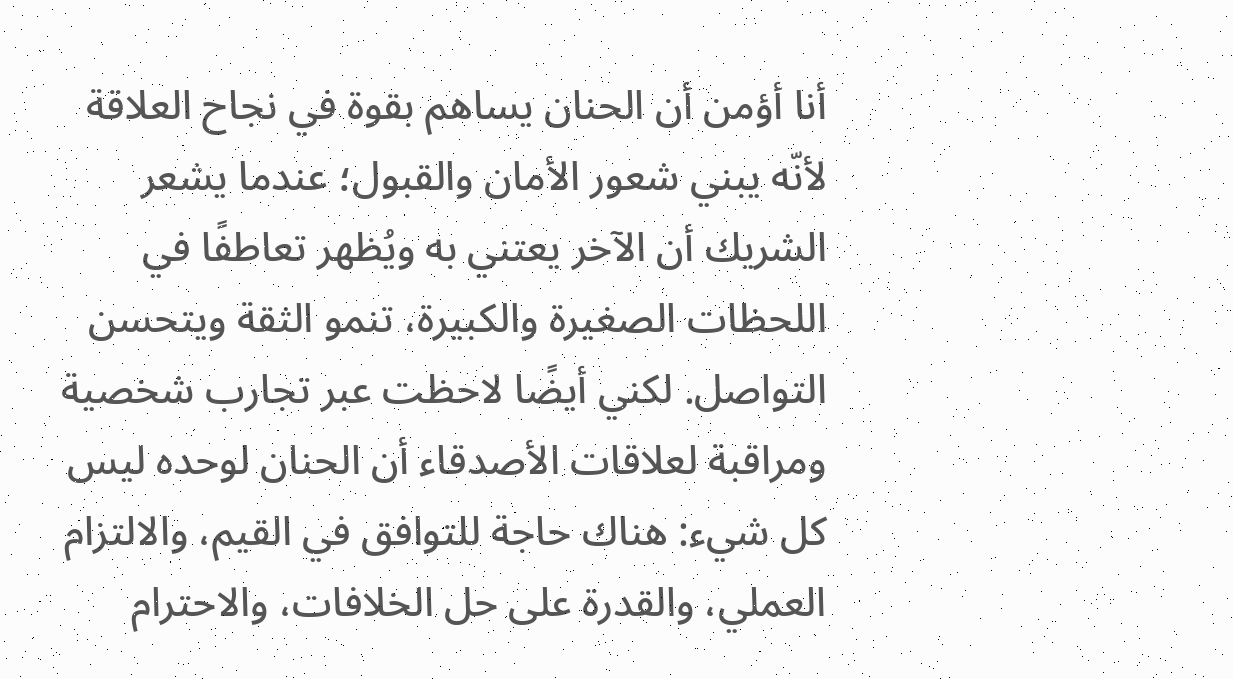أنا أؤمن أن الحنان يساهم بقوة في نجاح العلاقة لأنّه يبني شعور الأمان والقبول؛ عندما يشعر الشريك أن الآخر يعتني به ويُظهر تعاطفًا في اللحظات الصغيرة والكبيرة، تنمو الثقة ويتحسن التواصل. لكني أيضًا لاحظت عبر تجارب شخصية ومراقبة لعلاقات الأصدقاء أن الحنان لوحده ليس كل شيء: هناك حاجة للتوافق في القيم، والالتزام العملي، والقدرة على حل الخلافات، والاحترام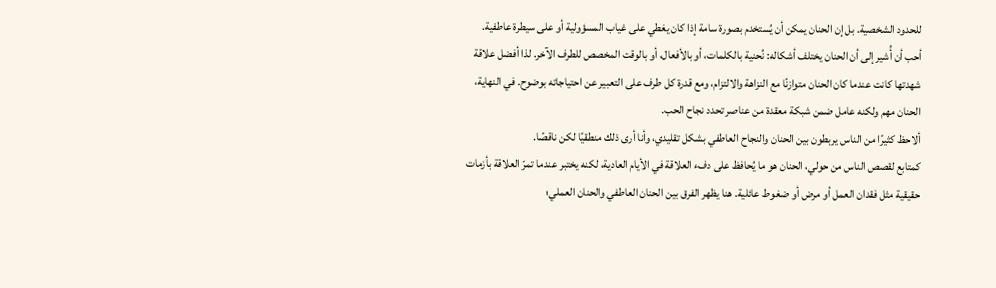للحدود الشخصية. بل إن الحنان يمكن أن يُستخدم بصورة سامة إذا كان يغطي على غياب المسؤولية أو على سيطرة عاطفية.
أحب أن أُشير إلى أن الحنان يختلف أشكاله: نُحنية بالكلمات، أو بالأفعال، أو بالوقت المخصص للطرف الآخر. لذا أفضل علاقة شهدتها كانت عندما كان الحنان متوازنًا مع النزاهة والالتزام، ومع قدرة كل طرف على التعبير عن احتياجاته بوضوح. في النهاية، الحنان مهم ولكنه عامل ضمن شبكة معقدة من عناصر تحدد نجاح الحب.
ألاحظ كثيرًا من الناس يربطون بين الحنان والنجاح العاطفي بشكل تقليدي، وأنا أرى ذلك منطقيًا لكن ناقصًا.
كمتابع لقصص الناس من حولي، الحنان هو ما يُحافظ على دفء العلاقة في الأيام العادية، لكنه يختبر عندما تمرّ العلاقة بأزمات حقيقية مثل فقدان العمل أو مرض أو ضغوط عائلية. هنا يظهر الفرق بين الحنان العاطفي والحنان العملي؛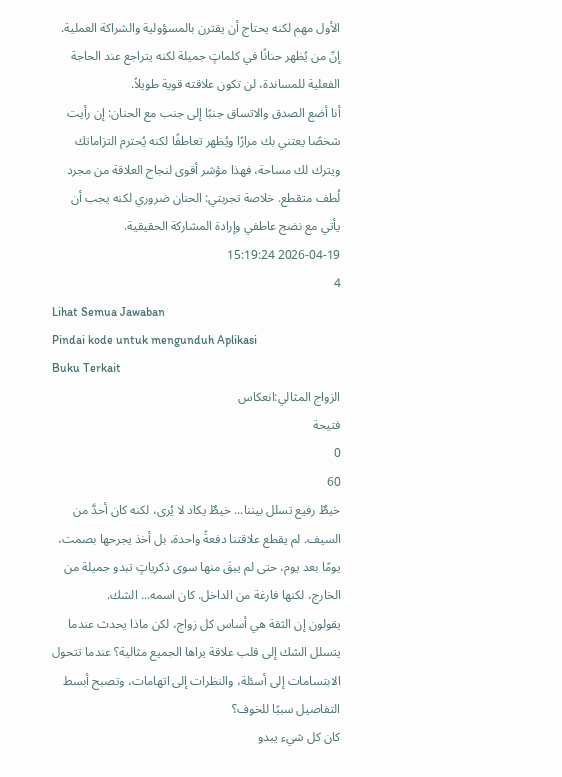الأول مهم لكنه يحتاج أن يقترن بالمسؤولية والشراكة العملية. إنّ من يُظهر حنانًا في كلماتٍ جميلة لكنه يتراجع عند الحاجة الفعلية للمساندة، لن تكون علاقته قوية طويلاً.
أنا أضع الصدق والاتساق جنبًا إلى جنب مع الحنان: إن رأيت شخصًا يعتني بك مرارًا ويُظهر تعاطفًا لكنه يُحترم التزاماتك ويترك لك مساحة، فهذا مؤشر أقوى لنجاح العلاقة من مجرد لُطف متقطع. خلاصة تجربتي: الحنان ضروري لكنه يجب أن يأتي مع نضج عاطفي وإرادة المشاركة الحقيقية.
2026-04-19 15:19:24
4
Lihat Semua Jawaban
Pindai kode untuk mengunduh Aplikasi
Buku Terkait
الزواج المثالي:انعكاس
فتيحة
0
60
خيطٌ رفيع تسلل بيننا... خيطٌ يكاد لا يُرى، لكنه كان أحدَّ من السيف. لم يقطع علاقتنا دفعةً واحدة، بل أخذ يجرحها بصمت، يومًا بعد يوم، حتى لم يبقَ منها سوى ذكرياتٍ تبدو جميلة من الخارج، لكنها فارغة من الداخل. كان اسمه... الشك.
يقولون إن الثقة هي أساس كل زواج، لكن ماذا يحدث عندما يتسلل الشك إلى قلب علاقة يراها الجميع مثالية؟ عندما تتحول الابتسامات إلى أسئلة، والنظرات إلى اتهامات، وتصبح أبسط التفاصيل سببًا للخوف؟
كان كل شيء يبدو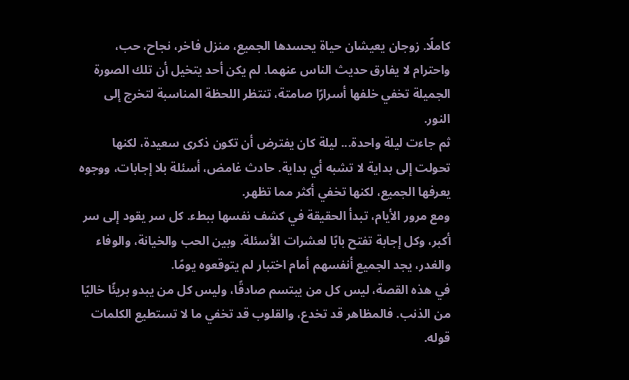كاملًا. زوجان يعيشان حياة يحسدها الجميع، منزل فاخر، نجاح، حب، واحترام لا يفارق حديث الناس عنهما. لم يكن أحد يتخيل أن تلك الصورة الجميلة تخفي خلفها أسرارًا صامتة، تنتظر اللحظة المناسبة لتخرج إلى النور.
ثم جاءت ليلة واحدة... ليلة كان يفترض أن تكون ذكرى سعيدة، لكنها تحولت إلى بداية لا تشبه أي بداية. حادث غامض، أسئلة بلا إجابات، ووجوه يعرفها الجميع، لكنها تخفي أكثر مما تظهر.
ومع مرور الأيام، تبدأ الحقيقة في كشف نفسها ببطء. كل سر يقود إلى سر أكبر، وكل إجابة تفتح بابًا لعشرات الأسئلة. وبين الحب والخيانة، والوفاء والغدر، يجد الجميع أنفسهم أمام اختبار لم يتوقعوه يومًا.
في هذه القصة، ليس كل من يبتسم صادقًا، وليس كل من يبدو بريئًا خاليًا من الذنب. فالمظاهر قد تخدع، والقلوب قد تخفي ما لا تستطيع الكلمات قوله.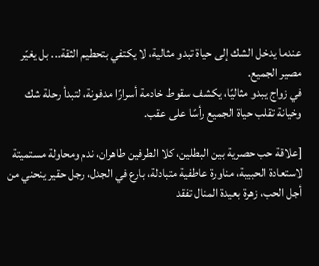عندما يدخل الشك إلى حياة تبدو مثالية، لا يكتفي بتحطيم الثقة... بل يغيّر مصير الجميع.
في زواج يبدو مثاليًا، يكشف سقوط خادمة أسرارًا مدفونة، لتبدأ رحلة شك وخيانة تقلب حياة الجميع رأسًا على عقب.

[علاقة حب حصرية بين البطلين، كلا الطرفين طاهران، ندم ومحاولة مستميتة لاستعادة الحبيبة، مناورة عاطفية متبادلة، بارع في الجدل، رجل حقير ينحني من أجل الحب، زهرة بعيدة المنال تفقد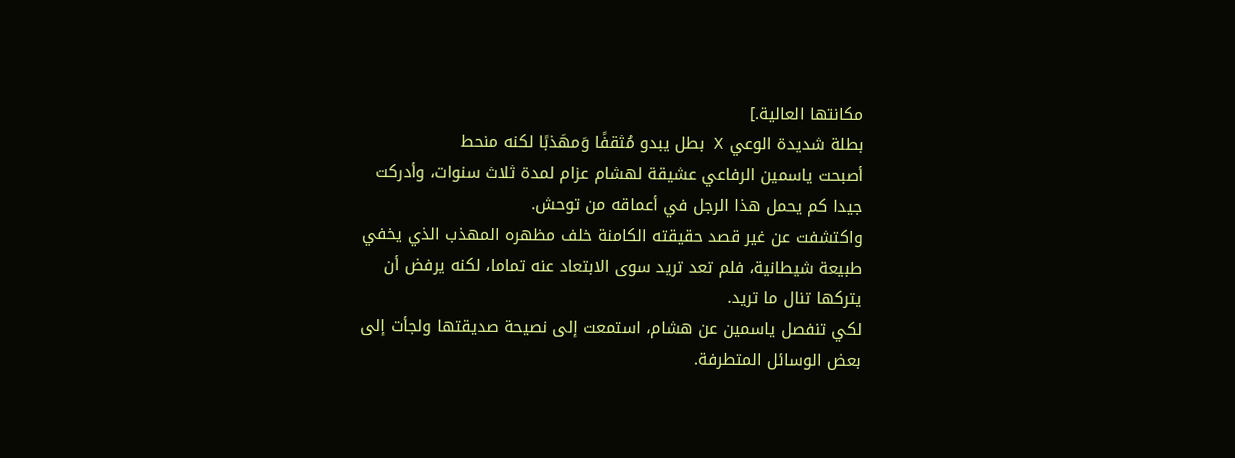مكانتها العالية.]
بطلة شديدة الوعي X بطل يبدو مُثقفًا وَمهَذبًا لكنه منحط
أصبحت ياسمين الرفاعي عشيقة لهشام عزام لمدة ثلاث سنوات، وأدركت جيدا كم يحمل هذا الرجل في أعماقه من توحش.
واكتشفت عن غير قصد حقيقته الكامنة خلف مظهره المهذب الذي يخفي طبيعة شيطانية، فلم تعد تريد سوى الابتعاد عنه تماما، لكنه يرفض أن يتركها تنال ما تريد.
لكي تنفصل ياسمين عن هشام، استمعت إلى نصيحة صديقتها ولجأت إلى بعض الوسائل المتطرفة.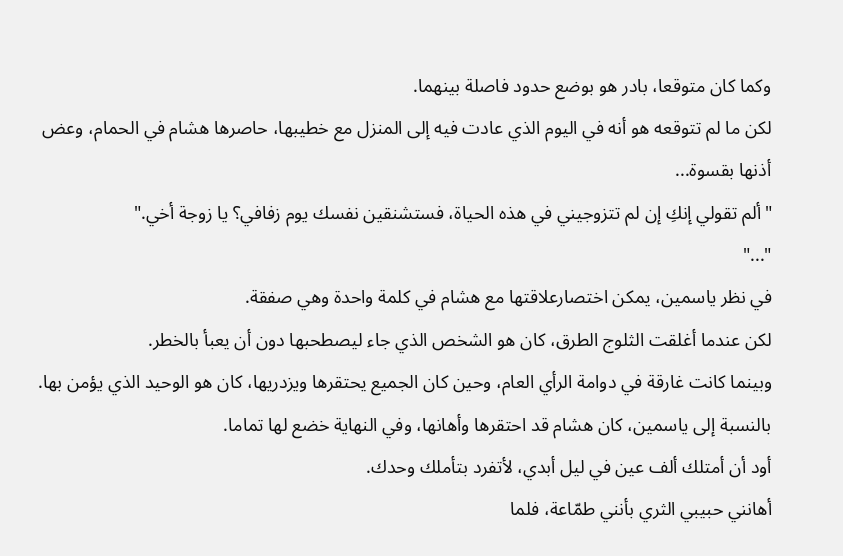وكما كان متوقعا، بادر هو بوضع حدود فاصلة بينهما.
لكن ما لم تتوقعه هو أنه في اليوم الذي عادت فيه إلى المنزل مع خطيبها، حاصرها هشام في الحمام، وعض أذنها بقسوة...
"ألم تقولي إنكِ إن لم تتزوجيني في هذه الحياة، فستشنقين نفسك يوم زفافي؟ يا زوجة أخي."
"..."
في نظر ياسمين، يمكن اختصارعلاقتها مع هشام في كلمة واحدة وهي صفقة.
لكن عندما أغلقت الثلوج الطرق، كان هو الشخص الذي جاء ليصطحبها دون أن يعبأ بالخطر.
وبينما كانت غارقة في دوامة الرأي العام، وحين كان الجميع يحتقرها ويزدريها، كان هو الوحيد الذي يؤمن بها.
بالنسبة إلى ياسمين، كان هشام قد احتقرها وأهانها، وفي النهاية خضع لها تماما.
أود أن أمتلك ألف عين في ليل أبدي، لأتفرد بتأملك وحدك.
أهانني حبيبي الثري بأنني طمّاعة، فلما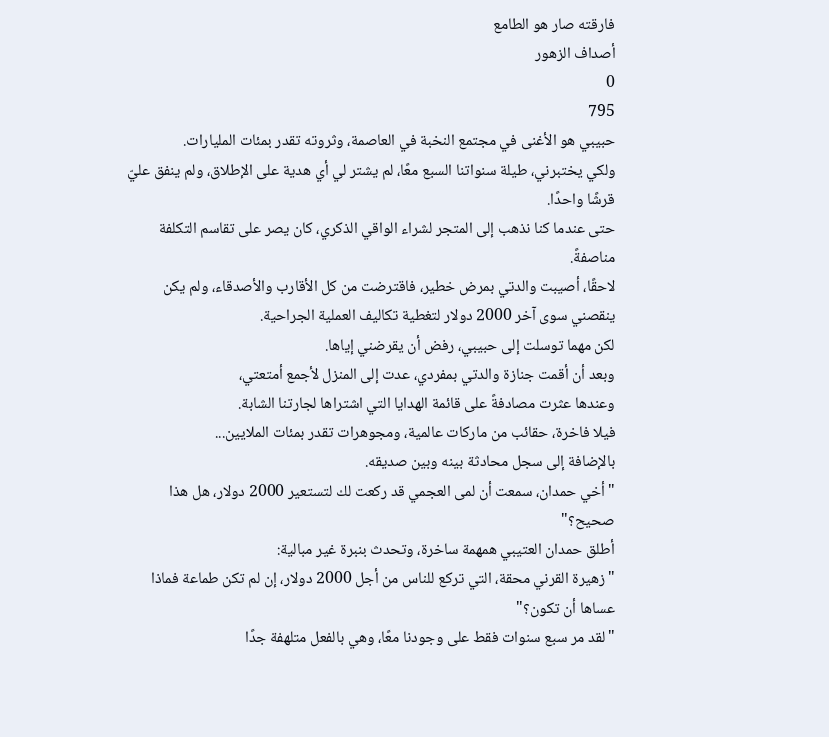فارقته صار هو الطامع
أصداف الزهور
0
795
حبيبي هو الأغنى في مجتمع النخبة في العاصمة، وثروته تقدر بمئات المليارات.
ولكي يختبرني، طيلة سنواتنا السبع معًا، لم يشتر لي أي هدية على الإطلاق، ولم ينفق عليّ قرشًا واحدًا.
حتى عندما كنا نذهب إلى المتجر لشراء الواقي الذكري، كان يصر على تقاسم التكلفة مناصفةً.
لاحقًا، أصيبت والدتي بمرض خطير، فاقترضت من كل الأقارب والأصدقاء، ولم يكن ينقصني سوى آخر 2000 دولار لتغطية تكاليف العملية الجراحية.
لكن مهما توسلت إلى حبيبي، رفض أن يقرضني إياها.
وبعد أن أقمت جنازة والدتي بمفردي، عدت إلى المنزل لأجمع أمتعتي،
وعندها عثرت مصادفةً على قائمة الهدايا التي اشتراها لجارتنا الشابة.
فيلا فاخرة، حقائب من ماركات عالمية، ومجوهرات تقدر بمئات الملايين...
بالإضافة إلى سجل محادثة بينه وبين صديقه.
"أخي حمدان، سمعت أن لمى العجمي قد ركعت لك لتستعير 2000 دولار، هل هذا صحيح؟"
أطلق حمدان العتيبي همهمة ساخرة، وتحدث بنبرة غير مبالية:
"زهيرة القرني محقة، التي تركع للناس من أجل 2000 دولار، إن لم تكن طماعة فماذا عساها أن تكون؟"
"لقد مر سبع سنوات فقط على وجودنا معًا، وهي بالفعل متلهفة جدًا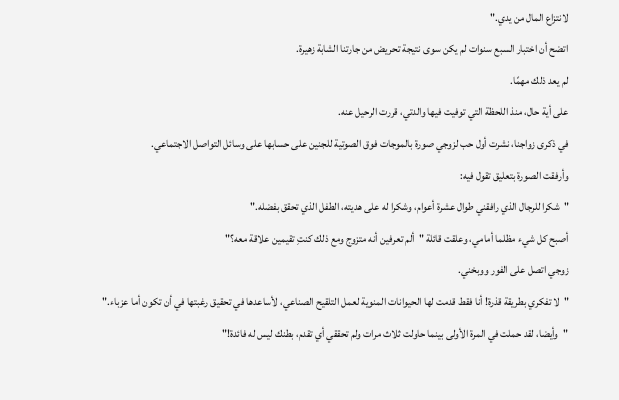لانتزاع المال من يدي."
اتضح أن اختبار السبع سنوات لم يكن سوى نتيجة تحريض من جارتنا الشابة زهيرة.
لم يعد ذلك مهمًا.
على أية حال، منذ اللحظة التي توفيت فيها والدتي، قررت الرحيل عنه.
في ذكرى زواجنا، نشرت أول حب لزوجي صورة بالموجات فوق الصوتية للجنين على حسابها على وسائل التواصل الاجتماعي.
وأرفقت الصورة بتعليق تقول فيه:
"شكرا للرجال الذي رافقني طوال عشرة أعوام، وشكرا له على هديته، الطفل الذي تحقق بفضله."
أصبح كل شيء مظلما أمامي، وعلقت قائلة "ألم تعرفين أنه متزوج ومع ذلك كنتِ تقيمين علاقة معه؟"
زوجي اتصل على الفور ووبخني.
"لا تفكري بطريقة قذرة! أنا فقط قدمت لها الحيوانات المنوية لعمل التلقيح الصناعي، لأساعدها في تحقيق رغبتها في أن تكون أما عزباء."
"وأيضا، لقد حملت في المرة الأولى بينما حاولت ثلاث مرات ولم تحققي أي تقدم، بطنك ليس له فائدة!"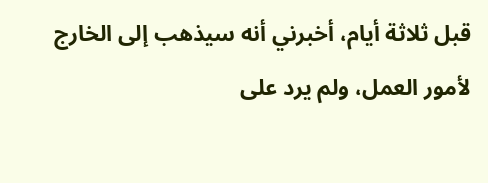قبل ثلاثة أيام، أخبرني أنه سيذهب إلى الخارج لأمور العمل، ولم يرد على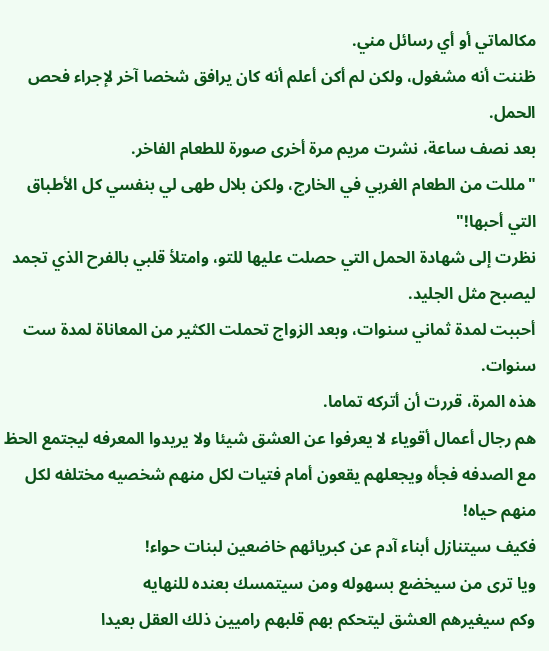مكالماتي أو أي رسائل مني.
ظننت أنه مشغول، ولكن لم أكن أعلم أنه كان يرافق شخصا آخر لإجراء فحص الحمل.
بعد نصف ساعة، نشرت مريم مرة أخرى صورة للطعام الفاخر.
"مللت من الطعام الغربي في الخارج، ولكن بلال طهى لي بنفسي كل الأطباق التي أحبها!"
نظرت إلى شهادة الحمل التي حصلت عليها للتو، وامتلأ قلبي بالفرح الذي تجمد ليصبح مثل الجليد.
أحببت لمدة ثماني سنوات، وبعد الزواج تحملت الكثير من المعاناة لمدة ست سنوات.
هذه المرة، قررت أن أتركه تماما.
هم رجال أعمال أقوياء لا يعرفوا عن العشق شيئا ولا يريدوا المعرفه ليجتمع الحظ مع الصدفه فجأه ويجعلهم يقعون أمام فتيات لكل منهم شخصيه مختلفه لكل منهم حياه!
فكيف سيتنازل أبناء آدم عن كبريائهم خاضعين لبنات حواء!
ويا ترى من سيخضع بسهوله ومن سيتمسك بعنده للنهايه
وكم سيغيرهم العشق ليتحكم بهم قلبهم راميين ذلك العقل بعيدا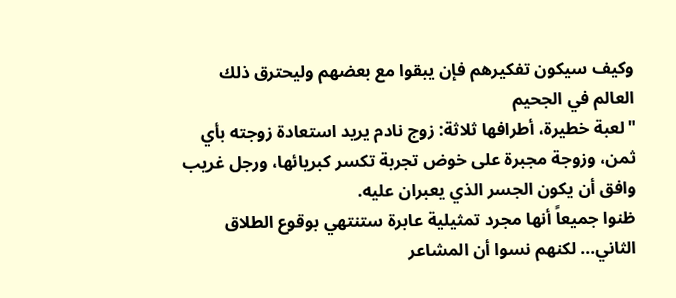وكيف سيكون تفكيرهم فإن يبقوا مع بعضهم وليحترق ذلك العالم في الجحيم
"لعبة خطيرة، أطرافها ثلاثة: زوج نادم يريد استعادة زوجته بأي ثمن، وزوجة مجبرة على خوض تجربة تكسر كبريائها، ورجل غريب وافق أن يكون الجسر الذي يعبران عليه.
ظنوا جميعاً أنها مجرد تمثيلية عابرة ستنتهي بوقوع الطلاق الثاني... لكنهم نسوا أن المشاعر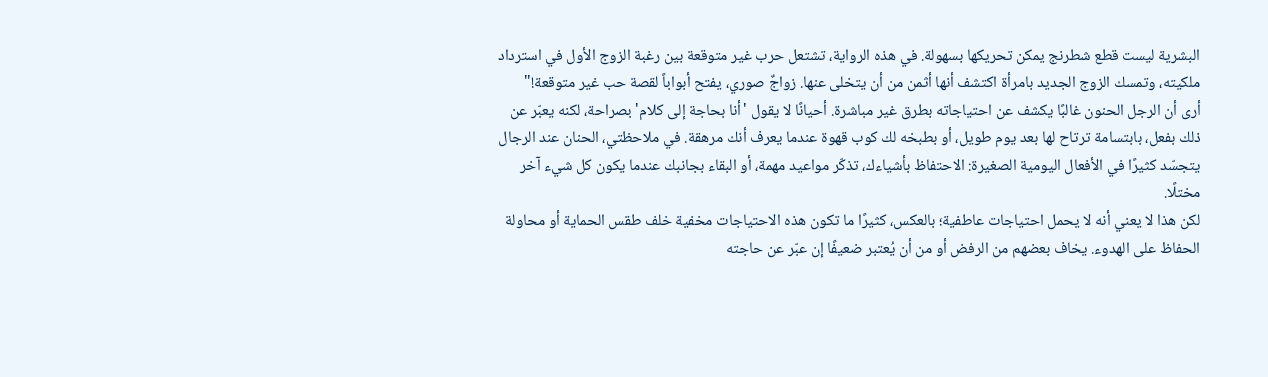البشرية ليست قطع شطرنج يمكن تحريكها بسهولة. في هذه الرواية، تشتعل حرب غير متوقعة بين رغبة الزوج الأول في استرداد ملكيته، وتمسك الزوج الجديد بامرأة اكتشف أنها أثمن من أن يتخلى عنها. زواجٌ صوري، يفتح أبواباً لقصة حب غير متوقعة!"
أرى أن الرجل الحنون غالبًا يكشف عن احتياجاته بطرق غير مباشرة. أحيانًا لا يقول 'أنا بحاجة إلى كلام' بصراحة، لكنه يعبّر عن ذلك بفعل، بابتسامة ترتاح لها بعد يوم طويل، أو بطبخه لك كوب قهوة عندما يعرف أنك مرهقة. في ملاحظتي، الحنان عند الرجال يتجسّد كثيرًا في الأفعال اليومية الصغيرة: الاحتفاظ بأشياءك، تذكّر مواعيد مهمة، أو البقاء بجانبك عندما يكون كل شيء آخر مختلًا.
لكن هذا لا يعني أنه لا يحمل احتياجات عاطفية؛ بالعكس، كثيرًا ما تكون هذه الاحتياجات مخفية خلف طقس الحماية أو محاولة الحفاظ على الهدوء. يخاف بعضهم من الرفض أو من أن يُعتبر ضعيفًا إن عبّر عن حاجته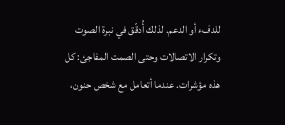للدفء أو الدعم. لذلك أُدقّق في نبرة الصوت وتكرار الاتصالات وحتى الصمت المفاجئ: كل هذه مؤشرات. عندما أتعامل مع شخص حنون،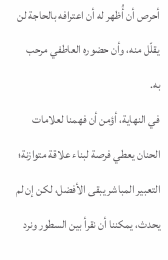أحرص أن أُظهر له أن اعترافه بالحاجة لن يقلّل منه، وأن حضوره العاطفي مرحب به.
في النهاية، أؤمن أن فهمنا لعلامات الحنان يعطي فرصة لبناء علاقة متوازنة؛ التعبير المباشر يبقى الأفضل، لكن إن لم يحدث، يمكننا أن نقرأ بين السطور ونرد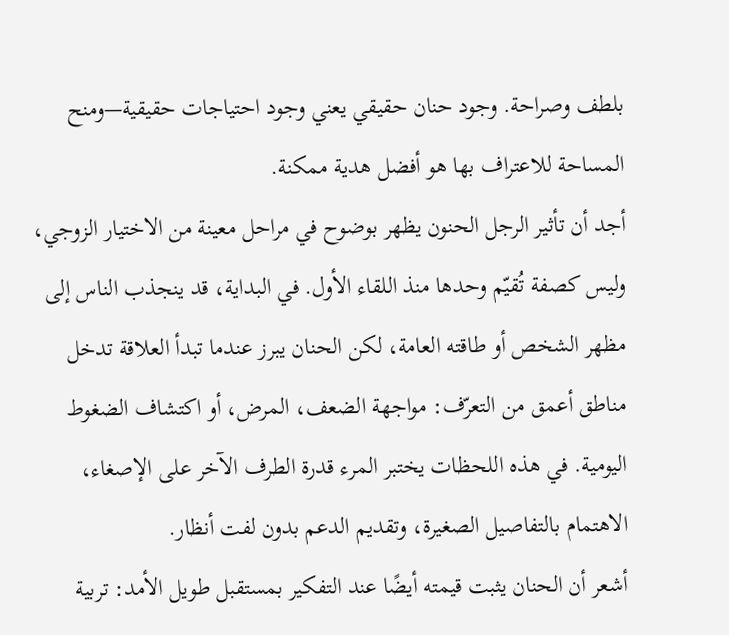بلطف وصراحة. وجود حنان حقيقي يعني وجود احتياجات حقيقية—ومنح المساحة للاعتراف بها هو أفضل هدية ممكنة.
أجد أن تأثير الرجل الحنون يظهر بوضوح في مراحل معينة من الاختيار الزوجي، وليس كصفة تُقيّم وحدها منذ اللقاء الأول. في البداية، قد ينجذب الناس إلى مظهر الشخص أو طاقته العامة، لكن الحنان يبرز عندما تبدأ العلاقة تدخل مناطق أعمق من التعرّف: مواجهة الضعف، المرض، أو اكتشاف الضغوط اليومية. في هذه اللحظات يختبر المرء قدرة الطرف الآخر على الإصغاء، الاهتمام بالتفاصيل الصغيرة، وتقديم الدعم بدون لفت أنظار.
أشعر أن الحنان يثبت قيمته أيضًا عند التفكير بمستقبل طويل الأمد: تربية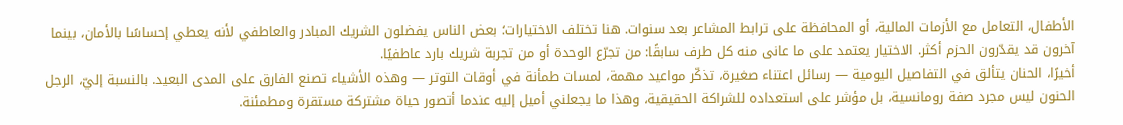الأطفال، التعامل مع الأزمات المالية، أو المحافظة على ترابط المشاعر بعد سنوات. هنا تختلف الاختيارات؛ بعض الناس يفضلون الشريك المبادر والعاطفي لأنه يعطي إحساسًا بالأمان، بينما آخرون قد يقدّرون الحزم أكثر. الاختيار يعتمد على ما عانى منه كل طرف سابقًا: من تجرّع الوحدة أو من تجربة شريك بارد عاطفيًا.
أخيرًا، الحنان يتألق في التفاصيل اليومية — رسائل اعتناء صغيرة، تذكّر مواعيد مهمة، لمسات طمأنة في أوقات التوتر — وهذه الأشياء تصنع الفارق على المدى البعيد. بالنسبة إليّ، الرجل الحنون ليس مجرد صفة رومانسية، بل مؤشر على استعداده للشراكة الحقيقية، وهذا ما يجعلني أميل إليه عندما أتصور حياة مشتركة مستقرة ومطمئنة.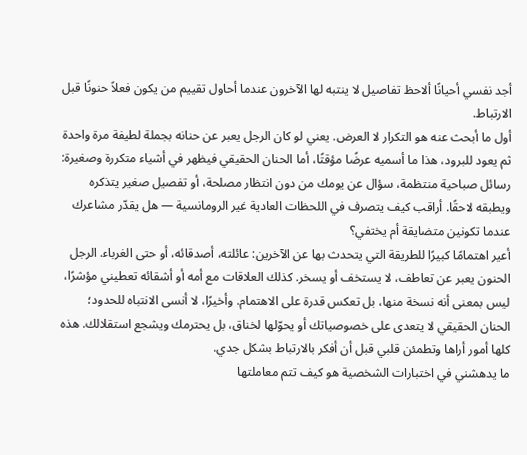أجد نفسي أحيانًا ألاحظ تفاصيل لا ينتبه لها الآخرون عندما أحاول تقييم من يكون فعلاً حنونًا قبل الارتباط.
أول ما أبحث عنه هو التكرار لا العرض. يعني لو كان الرجل يعبر عن حنانه بجملة لطيفة مرة واحدة ثم يعود للبرود، هذا ما أسميه عرضًا مؤقتًا، أما الحنان الحقيقي فيظهر في أشياء متكررة وصغيرة: رسائل صباحية منتظمة، سؤال عن يومك من دون انتظار مصلحة، أو تفصيل صغير يتذكره ويطبقه لاحقًا. أراقب كيف يتصرف في اللحظات العادية غير الرومانسية — هل يقدّر مشاعرك عندما تكونين متضايقة أم يختفي؟
أعير اهتمامًا كبيرًا للطريقة التي يتحدث بها عن الآخرين: عائلته، أصدقائه، أو حتى الغرباء. الرجل الحنون يعبر عن تعاطف، لا يستخف أو يسخر. كذلك العلاقات مع أمه أو أشقائه تعطيني مؤشرًا، ليس بمعنى أنه نسخة منها، بل تعكس قدرة على الاهتمام. وأخيرًا، لا أنسى الانتباه للحدود؛ الحنان الحقيقي لا يتعدى على خصوصياتك أو يحوّلها لخناق، بل يحترمك ويشجع استقلالك. هذه كلها أمور أراها وتطمئن قلبي قبل أن أفكر بالارتباط بشكل جدي.
ما يدهشني في اختبارات الشخصية هو كيف تتم معاملتها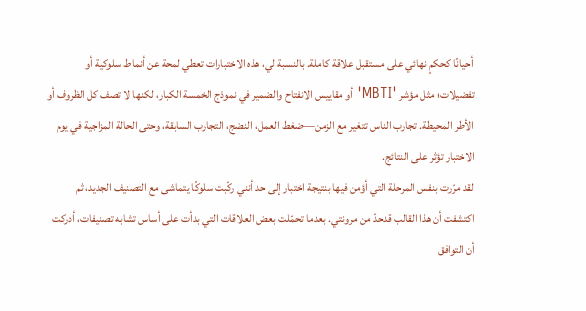أحيانًا كحكمٍ نهائي على مستقبل علاقة كاملة. بالنسبة لي، هذه الاختبارات تعطي لمحة عن أنماط سلوكية أو تفضيلات؛ مثل مؤشر 'MBTI' أو مقاييس الانفتاح والضمير في نموذج الخمسة الكبار، لكنها لا تصف كل الظروف أو الأطر المحيطة. تجارب الناس تتغير مع الزمن—ضغط العمل، النضج، التجارب السابقة، وحتى الحالة المزاجية في يوم الاختبار تؤثر على النتائج.
لقد مرّرت بنفس المرحلة التي أؤمن فيها بنتيجة اختبار إلى حد أنني ركّبت سلوكًا يتماشى مع التصنيف الجديد، ثم اكتشفت أن هذا القالب قدحدّ من مرونتي. بعدما تحمّلت بعض العلاقات التي بدأت على أساس تشابه تصنيفات، أدركت أن التوافق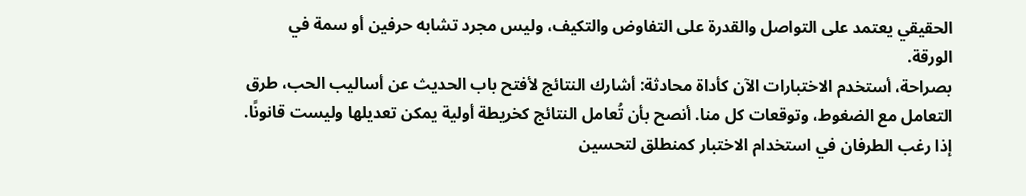الحقيقي يعتمد على التواصل والقدرة على التفاوض والتكيف، وليس مجرد تشابه حرفين أو سمة في الورقة.
بصراحة، أستخدم الاختبارات الآن كأداة محادثة: أشارك النتائج لأفتح باب الحديث عن أساليب الحب، طرق التعامل مع الضغوط، وتوقعات كل منا. أنصح بأن تُعامل النتائج كخريطة أولية يمكن تعديلها وليست قانونًا. إذا رغب الطرفان في استخدام الاختبار كمنطلق لتحسين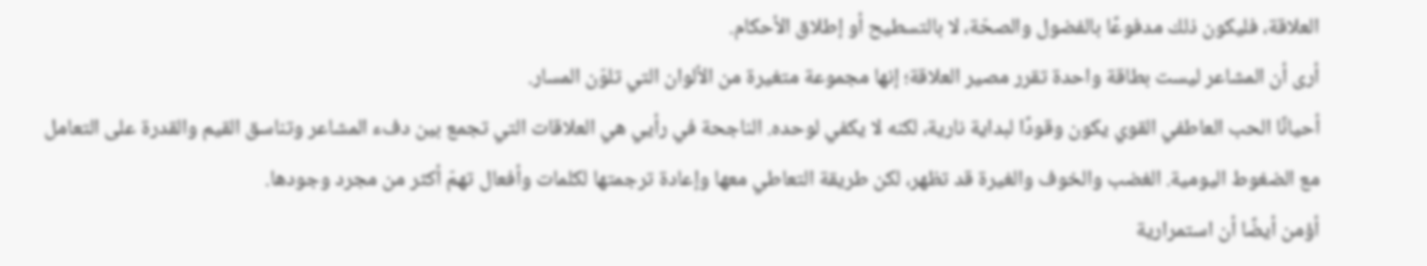العلاقة، فليكون ذلك مدفوعًا بالفضول والصحّة، لا بالتسطيح أو إطلاق الأحكام.
أرى أن المشاعر ليست بطاقة واحدة تقرر مصير العلاقة؛ إنها مجموعة متغيرة من الألوان التي تلوّن المسار.
أحيانًا الحب العاطفي القوي يكون وقودًا لبداية نارية، لكنه لا يكفي لوحده. الناجحة في رأيي هي العلاقات التي تجمع بين دفء المشاعر وتناسق القيم والقدرة على التعامل مع الضغوط اليومية. الغضب والخوف والغيرة قد تظهر، لكن طريقة التعاطي معها وإعادة ترجمتها لكلمات وأفعال تهمّ أكثر من مجرد وجودها.
أؤمن أيضًا أن استمرارية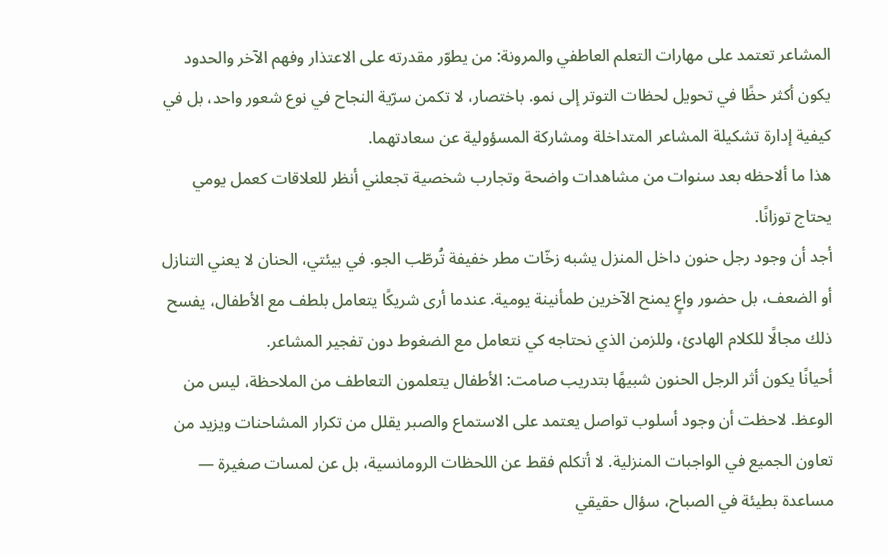المشاعر تعتمد على مهارات التعلم العاطفي والمرونة: من يطوّر مقدرته على الاعتذار وفهم الآخر والحدود يكون أكثر حظًا في تحويل لحظات التوتر إلى نمو. باختصار، لا تكمن سرّية النجاح في نوع شعور واحد، بل في كيفية إدارة تشكيلة المشاعر المتداخلة ومشاركة المسؤولية عن سعادتهما.
هذا ما ألاحظه بعد سنوات من مشاهدات واضحة وتجارب شخصية تجعلني أنظر للعلاقات كعمل يومي يحتاج توزانًا.
أجد أن وجود رجل حنون داخل المنزل يشبه زخّات مطر خفيفة تُرطّب الجو. في بيئتي، الحنان لا يعني التنازل أو الضعف، بل حضور واعٍ يمنح الآخرين طمأنينة يومية. عندما أرى شريكًا يتعامل بلطف مع الأطفال، يفسح ذلك مجالًا للكلام الهادئ، وللزمن الذي نحتاجه كي نتعامل مع الضغوط دون تفجير المشاعر.
أحيانًا يكون أثر الرجل الحنون شبيهًا بتدريب صامت: الأطفال يتعلمون التعاطف من الملاحظة، ليس من الوعظ. لاحظت أن وجود أسلوب تواصل يعتمد على الاستماع والصبر يقلل من تكرار المشاحنات ويزيد من تعاون الجميع في الواجبات المنزلية. لا أتكلم فقط عن اللحظات الرومانسية، بل عن لمسات صغيرة — مساعدة بطيئة في الصباح، سؤال حقيقي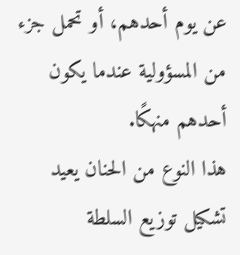عن يوم أحدهم، أو تحمل جزء من المسؤولية عندما يكون أحدهم منهكًا.
هذا النوع من الحنان يعيد تشكيل توزيع السلطة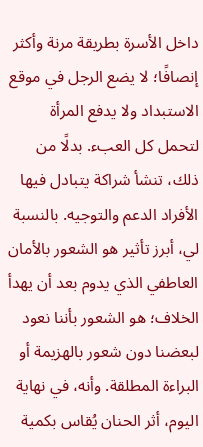داخل الأسرة بطريقة مرنة وأكثر إنصافًا؛ لا يضع الرجل في موقع الاستبداد ولا يدفع المرأة لتحمل كل العبء. بدلًا من ذلك، تنشأ شراكة يتبادل فيها الأفراد الدعم والتوجيه. بالنسبة لي، أبرز تأثير هو الشعور بالأمان العاطفي الذي يدوم بعد أن يهدأ الخلاف؛ هو الشعور بأننا نعود لبعضنا دون شعور بالهزيمة أو البراءة المطلقة. وأنه، في نهاية اليوم، أثر الحنان يُقاس بكمية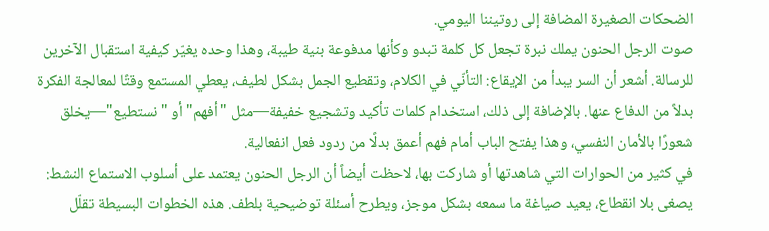الضحكات الصغيرة المضافة إلى روتيننا اليومي.
صوت الرجل الحنون يملك نبرة تجعل كل كلمة تبدو وكأنها مدفوعة بنية طيبة، وهذا وحده يغيّر كيفية استقبال الآخرين للرسالة. أشعر أن السر يبدأ من الإيقاع: التأنّي في الكلام، وتقطيع الجمل بشكل لطيف، يعطي المستمع وقتًا لمعالجة الفكرة بدلاً من الدفاع عنها. بالإضافة إلى ذلك، استخدام كلمات تأكيد وتشجيع خفيفة—مثل "أفهم" أو "نستطيع"—يخلق شعورًا بالأمان النفسي، وهذا يفتح الباب أمام فهم أعمق بدلًا من ردود فعل انفعالية.
في كثير من الحوارات التي شاهدتها أو شاركت بها، لاحظت أيضاً أن الرجل الحنون يعتمد على أسلوب الاستماع النشط: يصغى بلا انقطاع، يعيد صياغة ما سمعه بشكل موجز، ويطرح أسئلة توضيحية بلطف. هذه الخطوات البسيطة تقلّل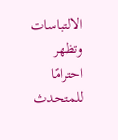الالتباسات وتظهر احترامًا للمتحدث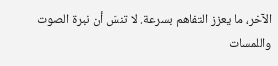الآخر، ما يعزز التفاهم بسرعة. لا تنسَ أن نبرة الصوت واللمسات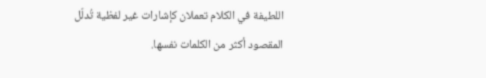اللطيفة في الكلام تعملان كإشارات غير لفظية تُدلّل المقصود أكثر من الكلمات نفسها.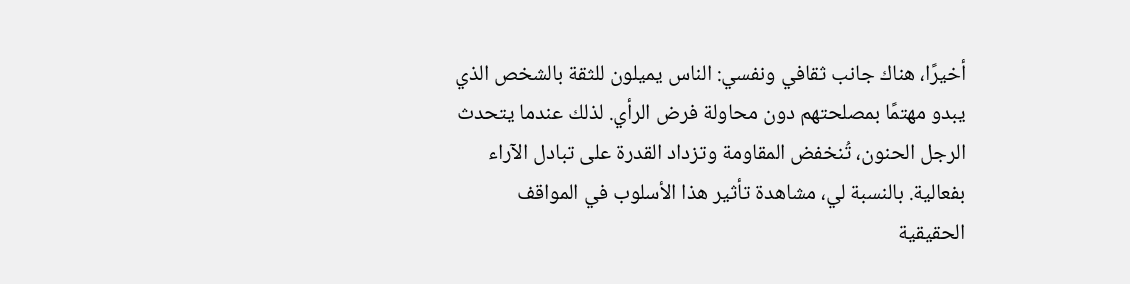أخيرًا، هناك جانب ثقافي ونفسي: الناس يميلون للثقة بالشخص الذي يبدو مهتمًا بمصلحتهم دون محاولة فرض الرأي. لذلك عندما يتحدث الرجل الحنون، تُنخفض المقاومة وتزداد القدرة على تبادل الآراء بفعالية. بالنسبة لي، مشاهدة تأثير هذا الأسلوب في المواقف الحقيقية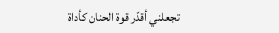تجعلني أقدّر قوة الحنان كأداة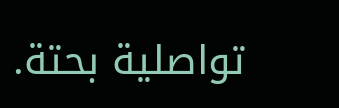تواصلية بحتة.